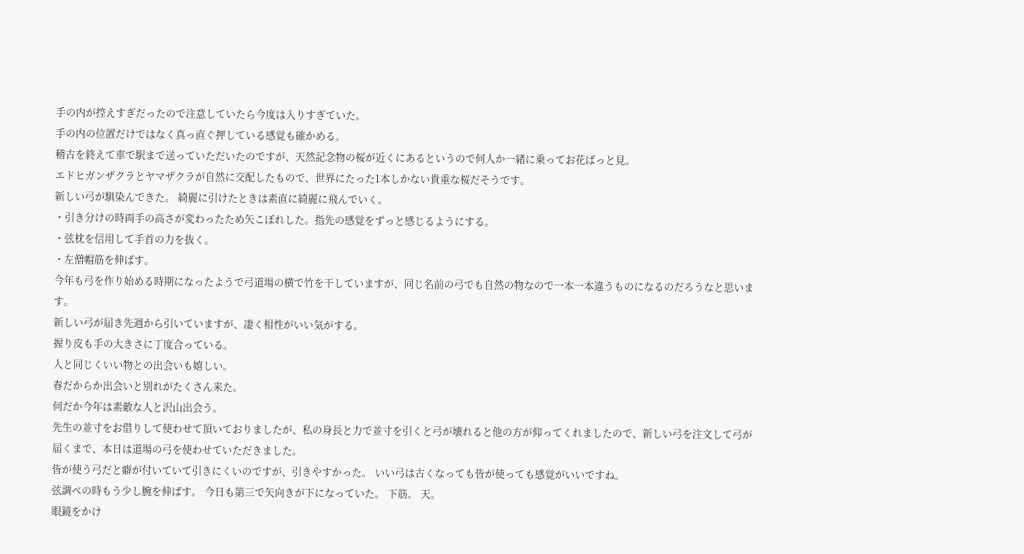手の内が控えすぎだったので注意していたら今度は入りすぎていた。
手の内の位置だけではなく真っ直ぐ押している感覚も確かめる。
稽古を終えて車で駅まで送っていただいたのですが、天然記念物の桜が近くにあるというので何人か一緒に乗ってお花ぱっと見。
エドヒガンザクラとヤマザクラが自然に交配したもので、世界にたった1本しかない貴重な桜だそうです。
新しい弓が馴染んできた。 綺麗に引けたときは素直に綺麗に飛んでいく。
・引き分けの時両手の高さが変わったため矢こぼれした。指先の感覚をずっと感じるようにする。
・弦枕を信用して手首の力を抜く。
・左僧帽筋を伸ばす。
今年も弓を作り始める時期になったようで弓道場の横で竹を干していますが、同じ名前の弓でも自然の物なので一本一本違うものになるのだろうなと思います。
新しい弓が届き先週から引いていますが、凄く相性がいい気がする。
握り皮も手の大きさに丁度合っている。
人と同じくいい物との出会いも嬉しい。
春だからか出会いと別れがたくさん来た。
何だか今年は素敵な人と沢山出会う。
先生の並寸をお借りして使わせて頂いておりましたが、私の身長と力で並寸を引くと弓が壊れると他の方が仰ってくれましたので、新しい弓を注文して弓が届くまで、本日は道場の弓を使わせていただきました。
皆が使う弓だと癖が付いていて引きにくいのですが、引きやすかった。 いい弓は古くなっても皆が使っても感覚がいいですね。
弦調べの時もう少し腕を伸ばす。 今日も第三で矢向きが下になっていた。 下筋。 天。
眼鏡をかけ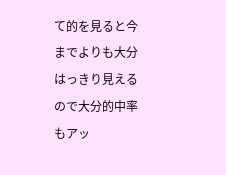て的を見ると今までよりも大分はっきり見えるので大分的中率もアッ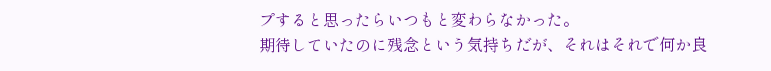プすると思ったらいつもと変わらなかった。
期待していたのに残念という気持ちだが、それはそれで何か良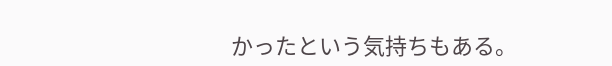かったという気持ちもある。